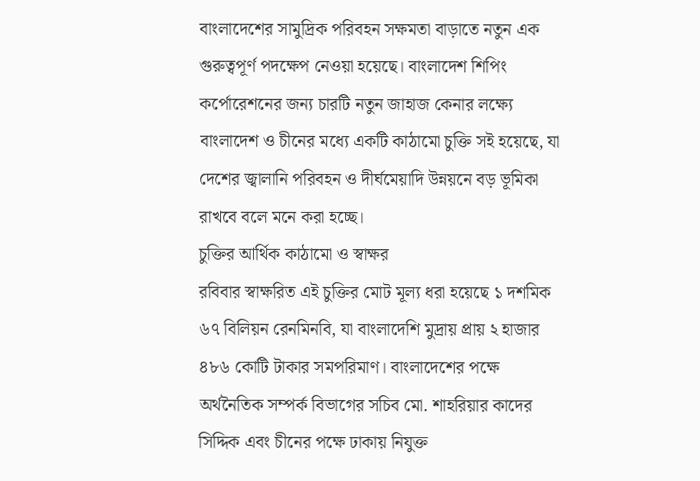বাংলাদেশের সামুদ্রিক পরিবহন সক্ষমতা বাড়াতে নতুন এক গুরুত্বপূর্ণ পদক্ষেপ নেওয়া হয়েছে। বাংলাদেশ শিপিং কর্পোরেশনের জন্য চারটি নতুন জাহাজ কেনার লক্ষ্যে বাংলাদেশ ও চীনের মধ্যে একটি কাঠামো চুক্তি সই হয়েছে, যা দেশের জ্বালানি পরিবহন ও দীর্ঘমেয়াদি উন্নয়নে বড় ভূমিকা রাখবে বলে মনে করা হচ্ছে।
চুক্তির আর্থিক কাঠামো ও স্বাক্ষর
রবিবার স্বাক্ষরিত এই চুক্তির মোট মূল্য ধরা হয়েছে ১ দশমিক ৬৭ বিলিয়ন রেনমিনবি, যা বাংলাদেশি মুদ্রায় প্রায় ২ হাজার ৪৮৬ কোটি টাকার সমপরিমাণ। বাংলাদেশের পক্ষে অর্থনৈতিক সম্পর্ক বিভাগের সচিব মো. শাহরিয়ার কাদের সিদ্দিক এবং চীনের পক্ষে ঢাকায় নিযুক্ত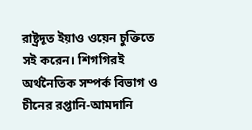রাষ্ট্রদূত ইয়াও ওয়েন চুক্তিতে সই করেন। শিগগিরই অর্থনৈতিক সম্পর্ক বিভাগ ও চীনের রপ্তানি-আমদানি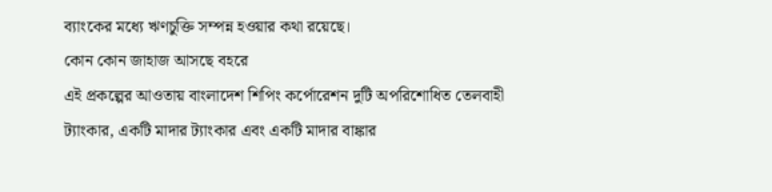ব্যাংকের মধ্যে ঋণচুক্তি সম্পন্ন হওয়ার কথা রয়েছে।
কোন কোন জাহাজ আসছে বহরে
এই প্রকল্পের আওতায় বাংলাদেশ শিপিং কর্পোরেশন দুটি অপরিশোধিত তেলবাহী ট্যাংকার, একটি মাদার ট্যাংকার এবং একটি মাদার বাঙ্কার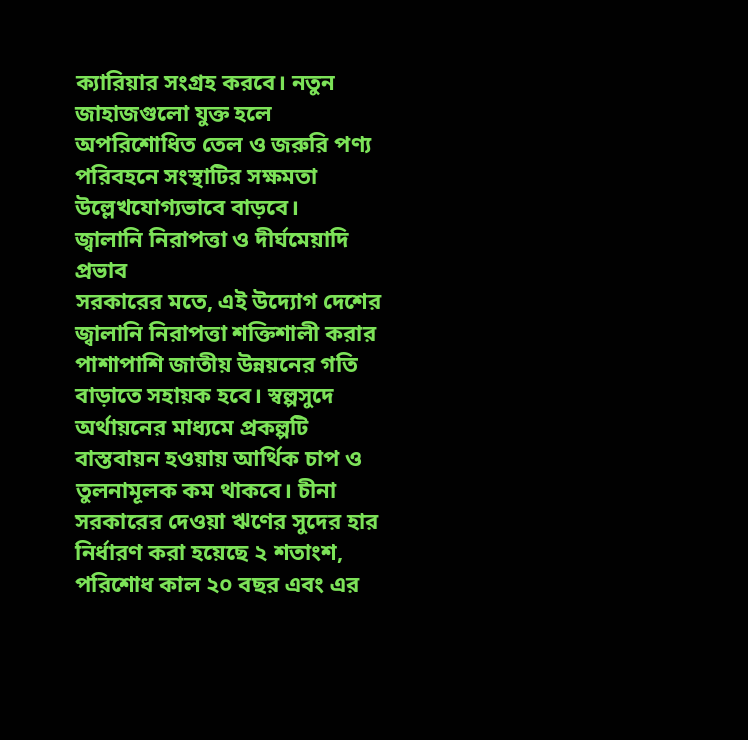ক্যারিয়ার সংগ্রহ করবে। নতুন জাহাজগুলো যুক্ত হলে অপরিশোধিত তেল ও জরুরি পণ্য পরিবহনে সংস্থাটির সক্ষমতা উল্লেখযোগ্যভাবে বাড়বে।
জ্বালানি নিরাপত্তা ও দীর্ঘমেয়াদি প্রভাব
সরকারের মতে, এই উদ্যোগ দেশের জ্বালানি নিরাপত্তা শক্তিশালী করার পাশাপাশি জাতীয় উন্নয়নের গতি বাড়াতে সহায়ক হবে। স্বল্পসুদে অর্থায়নের মাধ্যমে প্রকল্পটি বাস্তবায়ন হওয়ায় আর্থিক চাপ ও তুলনামূলক কম থাকবে। চীনা সরকারের দেওয়া ঋণের সুদের হার নির্ধারণ করা হয়েছে ২ শতাংশ, পরিশোধ কাল ২০ বছর এবং এর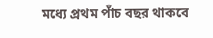মধ্যে প্রথম পাঁচ বছর থাকবে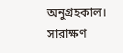অনুগ্রহকাল।
সারাক্ষণ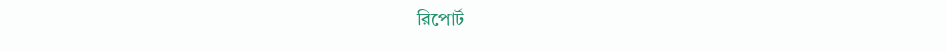রিপোর্ট